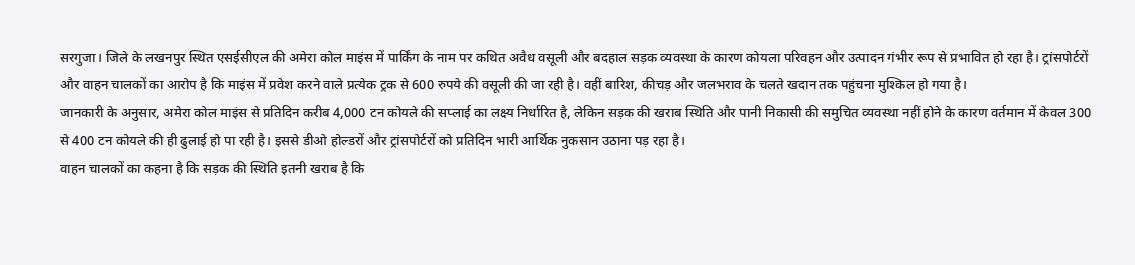सरगुजा। जिले के लखनपुर स्थित एसईसीएल की अमेरा कोल माइंस में पार्किंग के नाम पर कथित अवैध वसूली और बदहाल सड़क व्यवस्था के कारण कोयला परिवहन और उत्पादन गंभीर रूप से प्रभावित हो रहा है। ट्रांसपोर्टरों और वाहन चालकों का आरोप है कि माइंस में प्रवेश करने वाले प्रत्येक ट्रक से 600 रुपये की वसूली की जा रही है। वहीं बारिश, कीचड़ और जलभराव के चलते खदान तक पहुंचना मुश्किल हो गया है।
जानकारी के अनुसार, अमेरा कोल माइंस से प्रतिदिन करीब 4,000 टन कोयले की सप्लाई का लक्ष्य निर्धारित है, लेकिन सड़क की खराब स्थिति और पानी निकासी की समुचित व्यवस्था नहीं होने के कारण वर्तमान में केवल 300 से 400 टन कोयले की ही ढुलाई हो पा रही है। इससे डीओ होल्डरों और ट्रांसपोर्टरों को प्रतिदिन भारी आर्थिक नुकसान उठाना पड़ रहा है।
वाहन चालकों का कहना है कि सड़क की स्थिति इतनी खराब है कि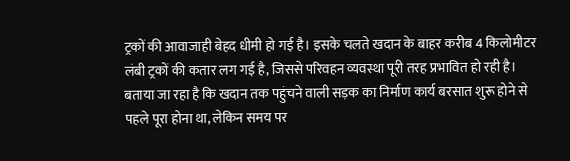ट्रकों की आवाजाही बेहद धीमी हो गई है। इसके चलते खदान के बाहर करीब 4 किलोमीटर लंबी ट्रकों की कतार लग गई है, जिससे परिवहन व्यवस्था पूरी तरह प्रभावित हो रही है।
बताया जा रहा है कि खदान तक पहुंचने वाली सड़क का निर्माण कार्य बरसात शुरू होने से पहले पूरा होना था, लेकिन समय पर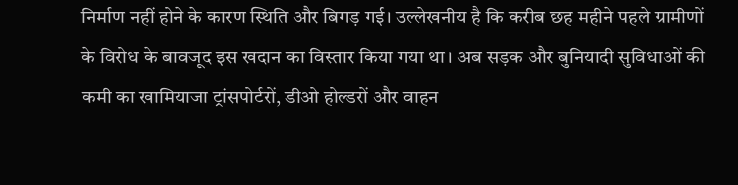निर्माण नहीं होने के कारण स्थिति और बिगड़ गई। उल्लेखनीय है कि करीब छह महीने पहले ग्रामीणों के विरोध के बावजूद इस खदान का विस्तार किया गया था। अब सड़क और बुनियादी सुविधाओं की कमी का खामियाजा ट्रांसपोर्टरों, डीओ होल्डरों और वाहन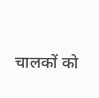चालकों को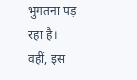भुगतना पड़ रहा है।
वहीं, इस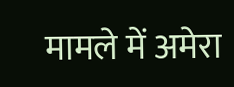मामले में अमेरा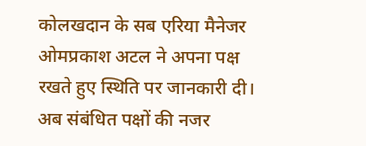कोलखदान के सब एरिया मैनेजर ओमप्रकाश अटल ने अपना पक्ष रखते हुए स्थिति पर जानकारी दी। अब संबंधित पक्षों की नजर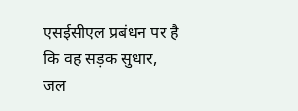एसईसीएल प्रबंधन पर है कि वह सड़क सुधार, जल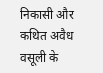निकासी और कथित अवैध वसूली के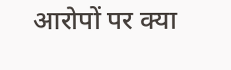आरोपों पर क्या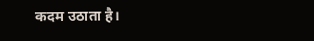कदम उठाता है।